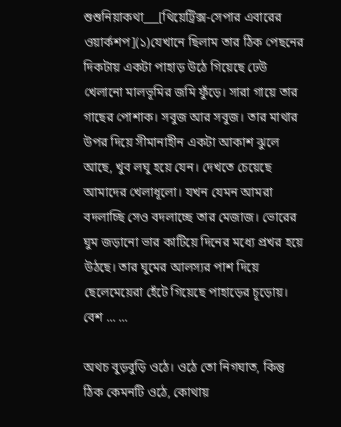শুশুনিয়াকথা___[থিয়েট্রিক্স-সেপার এবারের ওয়ার্কশপ](১)যেখানে ছিলাম তার ঠিক পেছনের দিকটায় একটা পাহাড় উঠে গিয়েছে ঢেউ খেলানো মালভূমির জমি ফুঁড়ে। সারা গায়ে তার গাছের পোশাক। সবুজ আর সবুজ। তার মাথার উপর দিয়ে সীমানাহীন একটা আকাশ ঝুলে আছে, খুব লঘু হয়ে যেন। দেখতে চেয়েছে আমাদের খেলাধূলো। যখন যেমন আমরা বদলাচ্ছি সেও বদলাচ্ছে তার মেজাজ। ভোরের ঘুম জড়ানো ভার কাটিয়ে দিনের মধ্যে প্রখর হয়ে উঠছে। তার ঘুমের আলস্যর পাশ দিয়ে ছেলেমেয়েরা হেঁটে গিয়েছে পাহাড়ের চূড়োয়। বেশ ... ...

অথচ বুড়বুড়ি ওঠে। ওঠে তো নিগঘাত, কিন্তু ঠিক কেমনটি ওঠে, কোথায়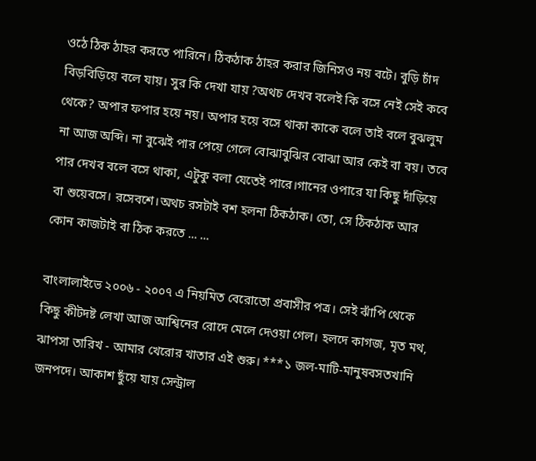ওঠে ঠিক ঠাহর করতে পারিনে। ঠিকঠাক ঠাহর করার জিনিসও নয় বটে। বুড়ি চাঁদ বিড়বিড়িয়ে বলে যায়। সুর কি দেখা যায় ?অথচ দেখব বলেই কি বসে নেই সেই কবে থেকে? অপার ফপার হয়ে নয়। অপার হয়ে বসে থাকা কাকে বলে তাই বলে বুঝলুম না আজ অব্দি। না বুঝেই পার পেয়ে গেলে বোঝাবুঝির বোঝা আর কেই বা বয়। তবে পার দেখব বলে বসে থাকা, এটুকু বলা যেতেই পারে।গানের ওপারে যা কিছু দাঁড়িয়ে বা শুয়েবসে। রসেবশে।অথচ রসটাই বশ হলনা ঠিকঠাক। তো, সে ঠিকঠাক আর কোন কাজটাই বা ঠিক করতে ... ...

বাংলালাইভে ২০০৬ - ২০০৭ এ নিয়মিত বেরোতো প্রবাসীর পত্র। সেই ঝাঁপি থেকে কিছু কীটদষ্ট লেখা আজ আশ্বিনের রোদে মেলে দেওয়া গেল। হলদে কাগজ, মৃত মথ, ঝাপসা তারিখ - আমার খেরোর খাতার এই শুরু। ***১ জল-মাটি-মানুষবসতখানি জনপদে। আকাশ ছুঁয়ে যায় সেন্ট্রাল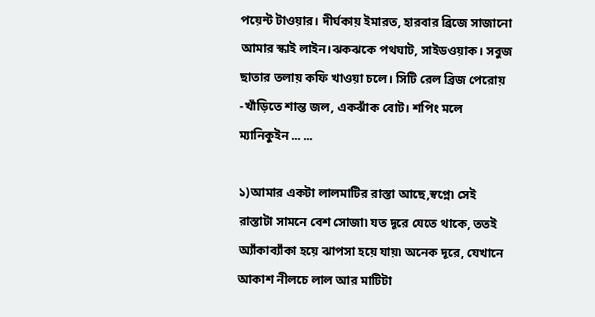পয়েন্ট টাওয়ার। দীর্ঘকায় ইমারত, হারবার ব্রিজে সাজানো আমার স্কাই লাইন।ঝকঝকে পথঘাট, সাইডওয়াক। সবুজ ছাতার তলায় কফি খাওয়া চলে। সিটি রেল ব্রিজ পেরোয় -খাঁড়িতে শান্ত জল, একঝাঁক বোট। শপিং মলে ম্যানিকুইন ... ...

১)আমার একটা লালমাটির রাস্তা আছে,স্বপ্নে৷ সেই রাস্তাটা সামনে বেশ সোজা৷ যত দূরে যেতে থাকে, ততই অ্যাঁকাব্যাঁকা হয়ে ঝাপসা হয়ে যায়৷ অনেক দূরে, যেখানে আকাশ নীলচে লাল আর মাটিটা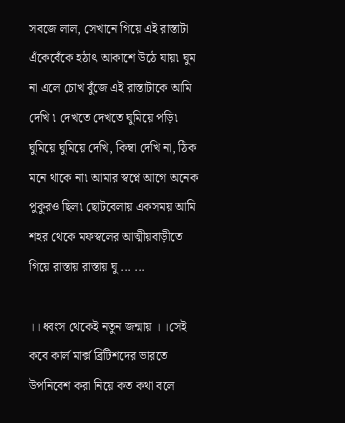সবজে লাল, সেখানে গিয়ে এই রাস্তাটা এঁকেবেঁকে হঠাৎ আকাশে উঠে যায়৷ ঘুম না এলে চোখ বুঁজে এই রাস্তাটাকে আমি দেখি ৷ দেখতে দেখতে ঘুমিয়ে পড়ি৷ ঘুমিয়ে ঘুমিয়ে দেখি, কিম্বা দেখি না, ঠিক মনে থাকে না৷ আমার স্বপ্নে আগে অনেক পুকুরও ছিল৷ ছোটবেলায় একসময় আমি শহর থেকে মফস্বলের আত্মীয়বাড়ীতে গিয়ে রাস্তায় রাস্তায় ঘু ... ...

।। ধ্বংস থেকেই নতুন জন্মায় । ।সেই কবে কার্ল মার্ক্স ব্রিটিশদের ভারতে উপনিবেশ করা নিয়ে কত কথা বলে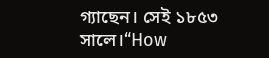গ্যাছেন। সেই ১৮৫৩ সালে।“How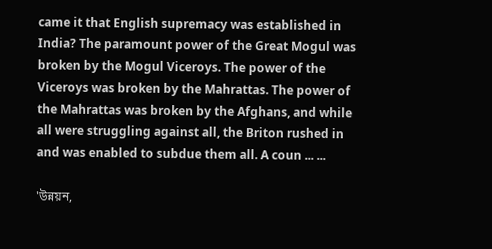came it that English supremacy was established in India? The paramount power of the Great Mogul was broken by the Mogul Viceroys. The power of the Viceroys was broken by the Mahrattas. The power of the Mahrattas was broken by the Afghans, and while all were struggling against all, the Briton rushed in and was enabled to subdue them all. A coun ... ...

'উন্নয়ন,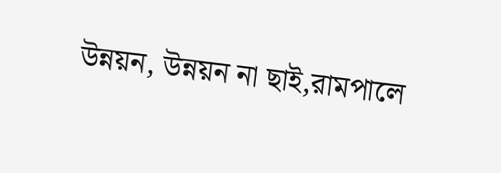উন্নয়ন, উন্নয়ন না ছাই,রামপালে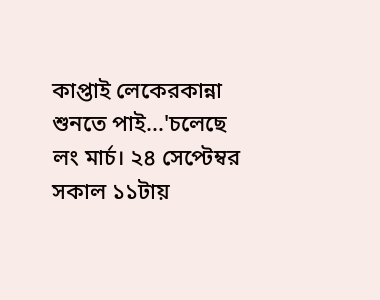কাপ্তাই লেকেরকান্না শুনতে পাই...'চলেছে লং মার্চ। ২৪ সেপ্টেম্বর সকাল ১১টায়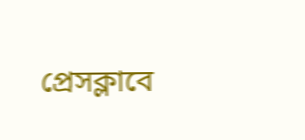প্রেসক্লাবে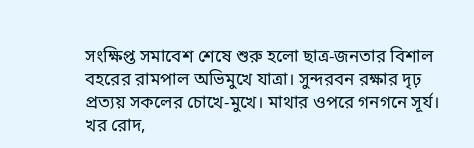সংক্ষিপ্ত সমাবেশ শেষে শুরু হলো ছাত্র-জনতার বিশাল বহরের রামপাল অভিমুখে যাত্রা। সুন্দরবন রক্ষার দৃঢ় প্রত্যয় সকলের চোখে-মুখে। মাথার ওপরে গনগনে সূর্য। খর রোদ,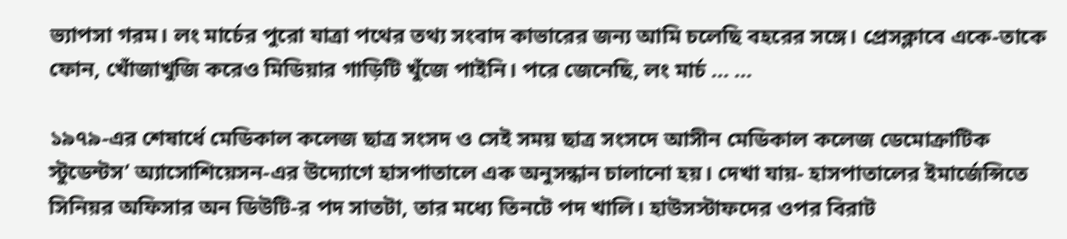ভ্যাপসা গরম। লং মার্চের পুরো যাত্রা পথের তথ্য সংবাদ কাভারের জন্য আমি চলেছি বহরের সঙ্গে। প্রেসক্লাবে একে-তাকে ফোন, খোঁজাখুজি করেও মিডিয়ার গাড়িটি খুঁজে পাইনি। পরে জেনেছি, লং মার্চ ... ...

১৯৭৯-এর শেষার্ধে মেডিকাল কলেজ ছাত্র সংসদ ও সেই সময় ছাত্র সংসদে আসীন মেডিকাল কলেজ ডেমোক্রাটিক স্টুডেন্টস’ অ্যাসোশিয়েসন-এর উদ্যোগে হাসপাতালে এক অনুসন্ধান চালানো হয়। দেখা যায়- হাসপাতালের ইমার্জেন্সিতে সিনিয়র অফিসার অন ডিউটি-র পদ সাতটা, তার মধ্যে তিনটে পদ খালি। হাউসস্টাফদের ওপর বিরাট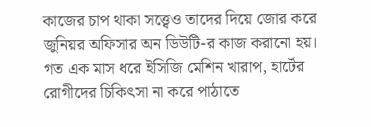কাজের চাপ থাকা সত্ত্বেও তাদের দিয়ে জোর করে জুনিয়র অফিসার অন ডিউটি-র কাজ করানো হয়। গত এক মাস ধরে ইসিজি মেশিন খারাপ, হার্টের রোগীদের চিকিৎসা না করে পাঠাতে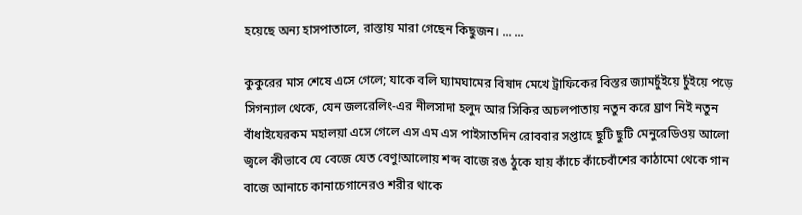হয়েছে অন্য হাসপাতালে, রাস্তায় মারা গেছেন কিছুজন। ... ...

কুকুরের মাস শেষে এসে গেলে; যাকে বলি ঘ্যামঘামের বিষাদ মেখে ট্রাফিকের বিস্তর জ্যামচুঁইয়ে চুঁইয়ে পড়ে সিগন্যাল থেকে, যেন জলরেলিং-এর নীলসাদা হলুদ আর সিকির অচলপাতায় নতুন করে ঘ্রাণ নিই নতুন বাঁধাইযেরকম মহালয়া এসে গেলে এস এম এস পাইসাতদিন রোববার সপ্তাহে ছুটি ছুটি মেনুরেডিওয় আলো জ্বলে কীভাবে যে বেজে যেত বেণু!আলোয় শব্দ বাজে রঙ ঠুকে যায় কাঁচে কাঁচেবাঁশের কাঠামো থেকে গান বাজে আনাচে কানাচেগানেরও শরীর থাকে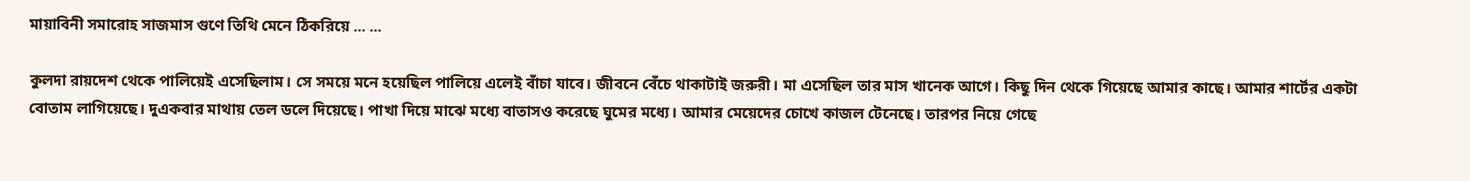মায়াবিনী সমারোহ সাজমাস গুণে তিথি মেনে ঠিকরিয়ে ... ...

কুলদা রায়দেশ থেকে পালিয়েই এসেছিলাম। সে সময়ে মনে হয়েছিল পালিয়ে এলেই বাঁচা যাবে। জীবনে বেঁচে থাকাটাই জরুরী। মা এসেছিল তার মাস খানেক আগে। কিছু দিন থেকে গিয়েছে আমার কাছে। আমার শার্টের একটা বোতাম লাগিয়েছে। দুএকবার মাথায় তেল ডলে দিয়েছে। পাখা দিয়ে মাঝে মধ্যে বাতাসও করেছে ঘুমের মধ্যে। আমার মেয়েদের চোখে কাজল টেনেছে। তারপর নিয়ে গেছে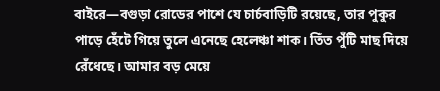বাইরে—বগুড়া রোডের পাশে যে চার্চবাড়িটি রয়েছে, তার পুকুর পাড়ে হেঁটে গিয়ে তুলে এনেছে হেলেঞ্চা শাক। তিঁত পুঁটি মাছ দিয়ে রেঁধেছে। আমার বড় মেয়ে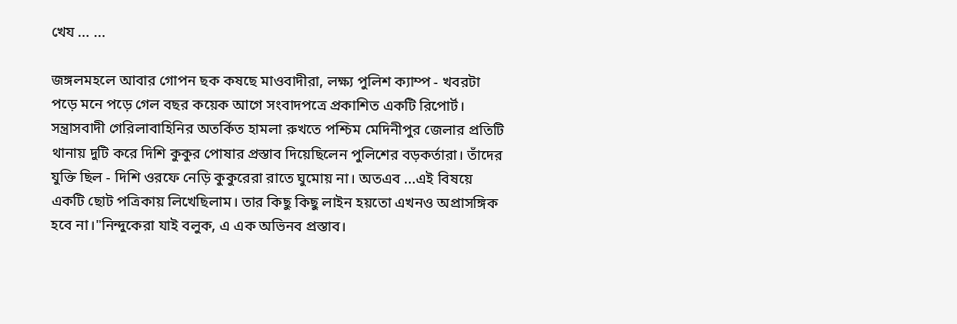খেয ... ...

জঙ্গলমহলে আবার গোপন ছক কষছে মাওবাদীরা, লক্ষ্য পুলিশ ক্যাম্প - খবরটা পড়ে মনে পড়ে গেল বছর কয়েক আগে সংবাদপত্রে প্রকাশিত একটি রিপোর্ট। সন্ত্রাসবাদী গেরিলাবাহিনির অতর্কিত হামলা রুখতে পশ্চিম মেদিনীপুর জেলার প্রতিটি থানায় দুটি করে দিশি কুকুর পোষার প্রস্তাব দিয়েছিলেন পুলিশের বড়কর্তারা। তাঁদের যুক্তি ছিল - দিশি ওরফে নেড়ি কুকুরেরা রাতে ঘুমোয় না। অতএব ...এই বিষয়ে একটি ছোট পত্রিকায় লিখেছিলাম। তার কিছু কিছু লাইন হয়তো এখনও অপ্রাসঙ্গিক হবে না।"নিন্দুকেরা যাই বলুক, এ এক অভিনব প্রস্তাব।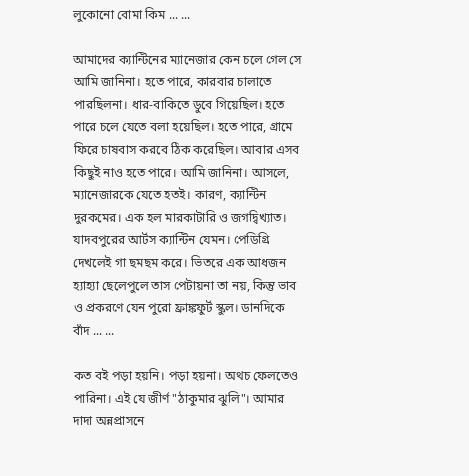লুকোনো বোমা কিম ... ...

আমাদের ক্যান্টিনের ম্যানেজার কেন চলে গেল সে আমি জানিনা। হতে পারে, কারবার চালাতে পারছিলনা। ধার-বাকিতে ডুবে গিয়েছিল। হতে পারে চলে যেতে বলা হয়েছিল। হতে পারে, গ্রামে ফিরে চাষবাস করবে ঠিক করেছিল। আবার এসব কিছুই নাও হতে পারে। আমি জানিনা। আসলে, ম্যানেজারকে যেতে হতই। কারণ, ক্যান্টিন দুরকমের। এক হল মারকাটারি ও জগদ্বিখ্যাত। যাদবপুরের আর্টস ক্যান্টিন যেমন। পেডিগ্রি দেখলেই গা ছমছম করে। ভিতরে এক আধজন হ্যাহ্যা ছেলেপুলে তাস পেটায়না তা নয়, কিন্তু ভাব ও প্রকরণে যেন পুরো ফ্রাঙ্কফুর্ট স্কুল। ডানদিকে বাঁদ ... ...

কত বই পড়া হয়নি। পড়া হয়না। অথচ ফেলতেও পারিনা। এই যে জীর্ণ "ঠাকুমার ঝুলি"। আমার দাদা অন্নপ্রাসনে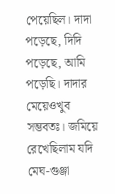পেয়েছিল। দাদা পড়েছে, দিদি পড়েছে, আমি পড়েছি। দাদার মেয়েওখুব সম্ভবতঃ। জমিয়ে রেখেছিলাম যদি মেঘ-গুঞ্জা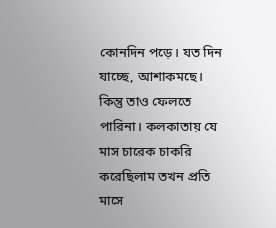কোনদিন পড়ে। যত দিন যাচ্ছে, আশাকমছে। কিন্তু তাও ফেলতে পারিনা। কলকাতায় যে মাস চারেক চাকরি করেছিলাম তখন প্রতি মাসে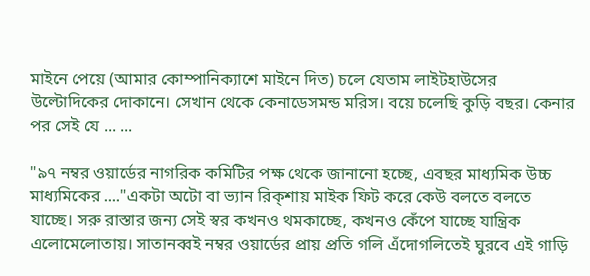মাইনে পেয়ে (আমার কোম্পানিক্যাশে মাইনে দিত) চলে যেতাম লাইটহাউসের উল্টোদিকের দোকানে। সেখান থেকে কেনাডেসমন্ড মরিস। বয়ে চলেছি কুড়ি বছর। কেনার পর সেই যে ... ...

"৯৭ নম্বর ওয়ার্ডের নাগরিক কমিটির পক্ষ থেকে জানানো হচ্ছে, এবছর মাধ্যমিক উচ্চ মাধ্যমিকের ...."একটা অটো বা ভ্যান রিক্শায় মাইক ফিট করে কেউ বলতে বলতে যাচ্ছে। সরু রাস্তার জন্য সেই স্বর কখনও থমকাচ্ছে, কখনও কেঁপে যাচ্ছে যান্ত্রিক এলোমেলোতায়। সাতানব্বই নম্বর ওয়ার্ডের প্রায় প্রতি গলি এঁদোগলিতেই ঘুরবে এই গাড়ি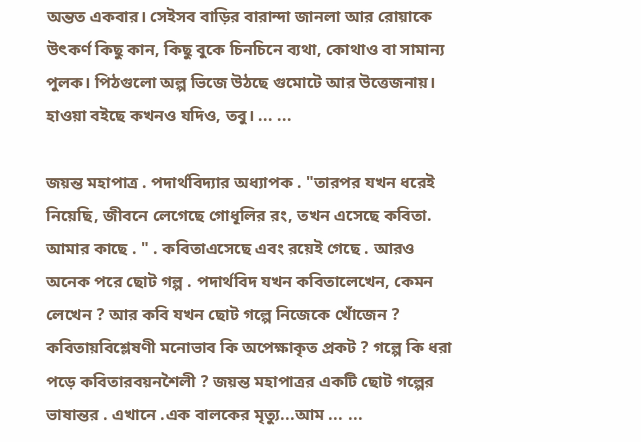অন্তত একবার। সেইসব বাড়ির বারান্দা জানলা আর রোয়াকে উৎকর্ণ কিছু কান, কিছু বুকে চিনচিনে ব্যথা, কোথাও বা সামান্য পুলক। পিঠগুলো অল্প ভিজে উঠছে গুমোটে আর উত্তেজনায়। হাওয়া বইছে কখনও যদিও, তবু। ... ...

জয়ন্ত মহাপাত্র . পদার্থবিদ্যার অধ্যাপক . "তারপর যখন ধরেই নিয়েছি, জীবনে লেগেছে গোধূলির রং, তখন এসেছে কবিতা. আমার কাছে . " . কবিতাএসেছে এবং রয়েই গেছে . আরও অনেক পরে ছোট গল্প . পদার্থবিদ যখন কবিতালেখেন, কেমন লেখেন ? আর কবি যখন ছোট গল্পে নিজেকে খোঁজেন ? কবিতায়বিশ্লেষণী মনোভাব কি অপেক্ষাকৃত প্রকট ? গল্পে কি ধরা পড়ে কবিতারবয়নশৈলী ? জয়ন্ত মহাপাত্রর একটি ছোট গল্পের ভাষান্তর . এখানে .এক বালকের মৃত্যু...আম ... ...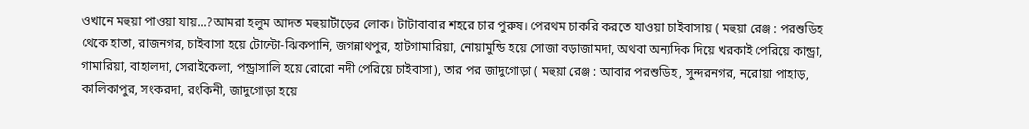ওখানে মহুয়া পাওয়া যায়...?আমরা হলুম আদত মহুয়াটাঁড়ের লোক। টাটাবাবার শহরে চার পুরুষ। পেরথম চাকরি করতে যাওয়া চাইবাসায় ( মহুয়া রেঞ্জ : পরশুডিহ থেকে হাতা, রাজনগর, চাইবাসা হয়ে টোন্টো-ঝিকপানি, জগন্নাথপুর, হাটগামারিয়া, নোয়ামুন্ডি হয়ে সোজা বড়াজামদা, অথবা অন্যদিক দিয়ে খরকাই পেরিয়ে কান্ড্রা, গামারিয়া, বাহালদা, সেরাইকেলা, পন্ড্রাসালি হয়ে রোরো নদী পেরিয়ে চাইবাসা), তার পর জাদুগোড়া ( মহুয়া রেঞ্জ : আবার পরশুডিহ, সুন্দরনগর, নরোয়া পাহাড়, কালিকাপুর, সংকরদা, রংকিনী, জাদুগোড়া হয়ে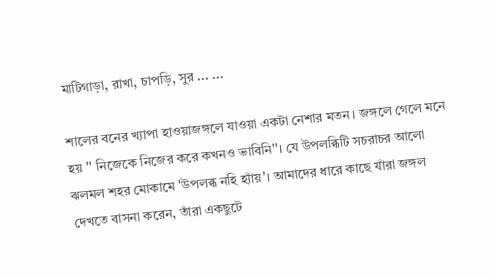মাটিগাড়া, রাখা, চাপড়ি, সুর ... ...

শালের বনের খ্যাপা হাওয়াজঙ্গলে যাওয়া একটা নেশার মতন। জঙ্গলে গেলে মনে হয় '' নিজেকে নিজের করে কখনও ভাবিনি''। যে উপলব্ধিটি সচরাচর আলো ঝলমল শহর মোকামে 'উপলব্ধ নহি হ্যাঁয়'। আমাদের ধারে কাছে যাঁরা জঙ্গল দেখতে বাসনা করেন, তাঁরা একছুটে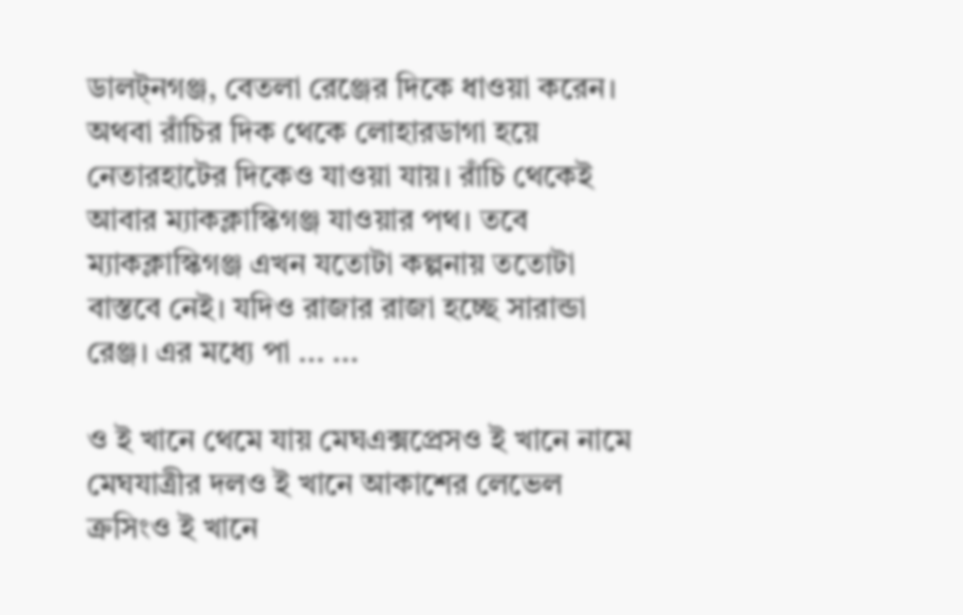ডালট্নগঞ্জ, বেতলা রেঞ্জের দিকে ধাওয়া করেন। অথবা রাঁচির দিক থেকে লোহারডাগা হয়ে নেতারহাটের দিকেও যাওয়া যায়। রাঁচি থেকেই আবার ম্যাকক্লাস্কিগঞ্জ যাওয়ার পথ। তবে ম্যাকক্লাস্কিগঞ্জ এখন যতোটা কল্পনায় ততোটা বাস্তবে নেই। যদিও রাজার রাজা হচ্ছে সারান্ডা রেঞ্জ। এর মধ্যে পা ... ...

ও ই খানে থেমে যায় মেঘএক্সপ্রেসও ই খানে নামে মেঘযাত্রীর দলও ই খানে আকাশের লেভেল ক্রসিংও ই খানে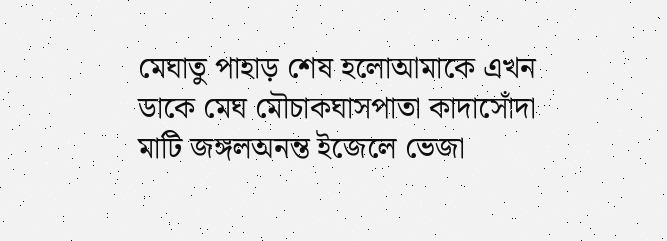মেঘাতু পাহাড় শেষ হলোআমাকে এখন ডাকে মেঘ মৌচাকঘাসপাতা কাদাসোঁদা মাটি জঙ্গলঅনন্ত ইজেলে ভেজা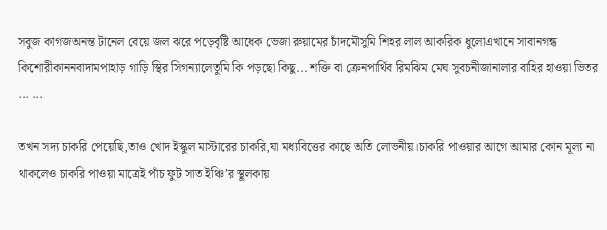সবুজ কাগজঅনন্ত টানেল বেয়ে জল ঝরে পড়েবৃষ্টি আধেক ভেজা রুয়ামের চাঁদমৌসুমি শিহর লাল আকরিক ধুলোএখানে সাবানগন্ধ কিশোরীকাননবাদামপাহাড় গাড়ি স্থির সিগন্যালেতুমি কি পড়ছো কিছু... শক্তি বা ক্রেনপার্থিব রিমঝিম মেঘ সুবচনীজানালার বাহির হাওয়া ভিতর ... ...

তখন সদ্য চাকরি পেয়েছি,তাও খোদ ইস্কুল মাস্টারের চাকরি,যা মধ্যবিত্তের কাছে অতি লোভনীয়।চাকরি পাওয়ার আগে আমার কোন মূল্য না থাকলেও চাকরি পাওয়া মাত্রেই পাঁচ ফুট সাত ইঞ্চি’র স্থূলকায়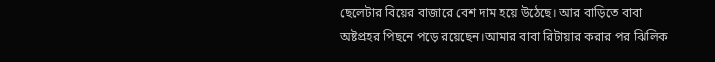ছেলেটার বিয়ের বাজারে বেশ দাম হয়ে উঠেছে। আর বাড়িতে বাবা অষ্টপ্রহর পিছনে পড়ে রয়েছেন।আমার বাবা রিটায়ার করার পর ঝিলিক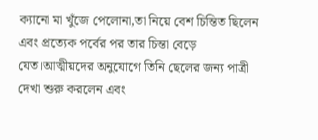ক্যানো মা খুঁজে পেলোনা,তা নিয়ে বেশ চিন্তিত ছিলেন এবং প্রত্যেক পর্বের পর তার চিন্তা বেড়ে যেত।আত্মীয়দের অনুযোগে তিনি ছেলের জন্য পাত্রী দেখা শুরু করলেন এবং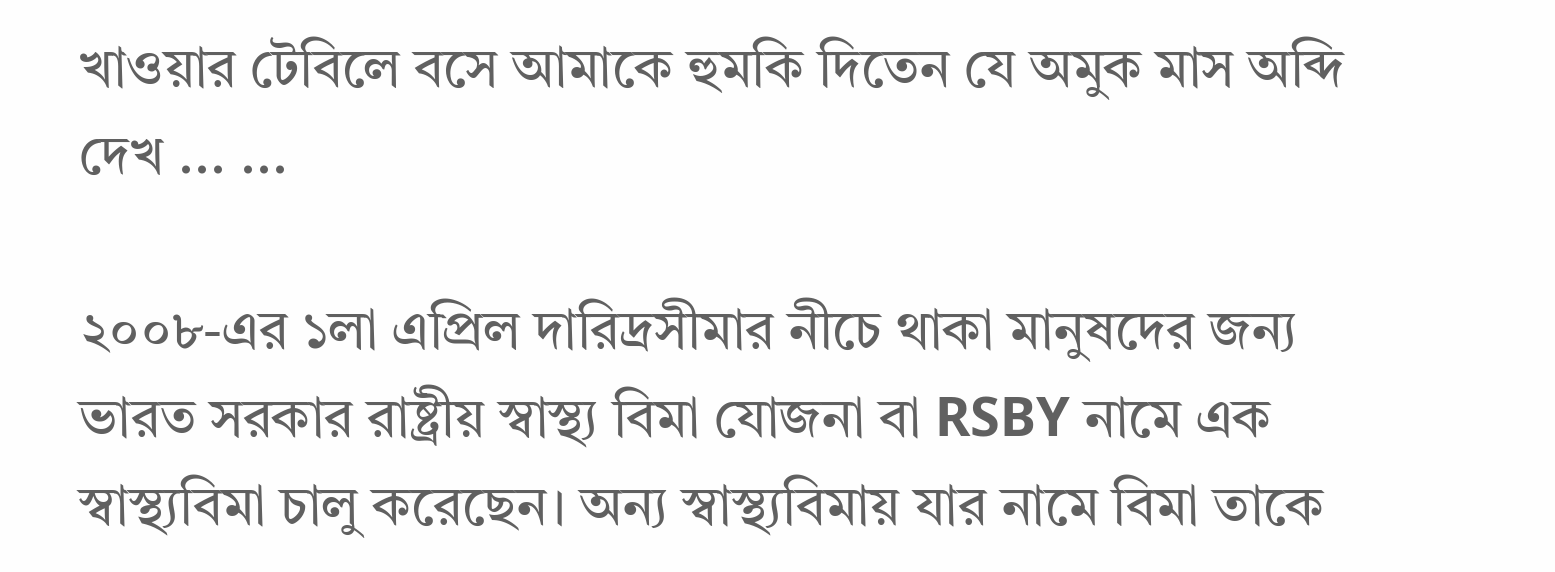খাওয়ার টেবিলে বসে আমাকে হুমকি দিতেন যে অমুক মাস অব্দি দেখ ... ...

২০০৮-এর ১লা এপ্রিল দারিদ্রসীমার নীচে থাকা মানুষদের জন্য ভারত সরকার রাষ্ট্রীয় স্বাস্থ্য বিমা যোজনা বা RSBY নামে এক স্বাস্থ্যবিমা চালু করেছেন। অন্য স্বাস্থ্যবিমায় যার নামে বিমা তাকে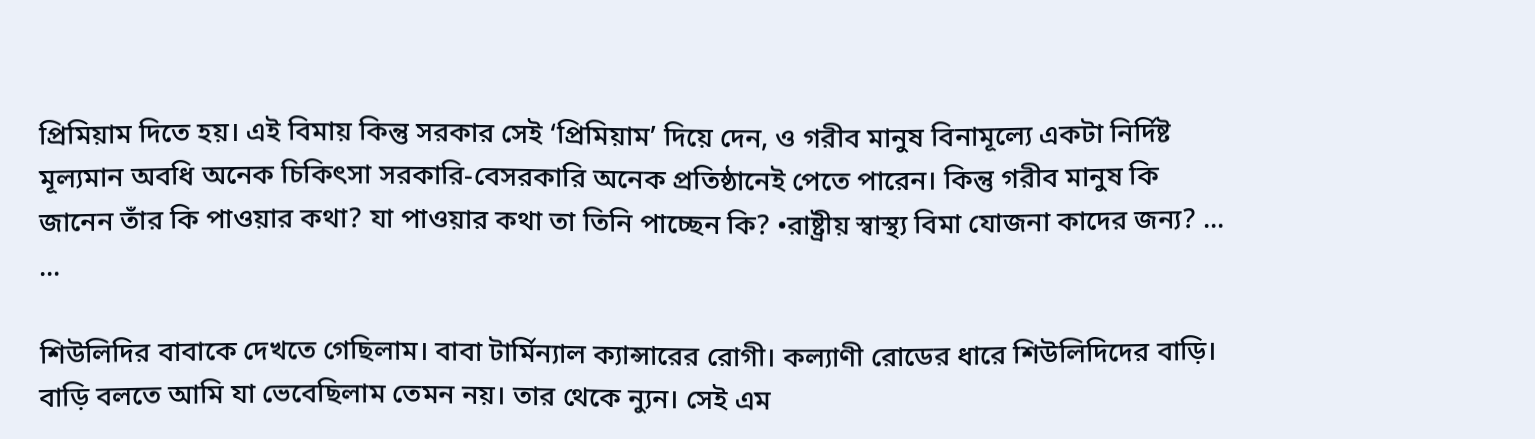প্রিমিয়াম দিতে হয়। এই বিমায় কিন্তু সরকার সেই ‘প্রিমিয়াম’ দিয়ে দেন, ও গরীব মানুষ বিনামূল্যে একটা নির্দিষ্ট মূল্যমান অবধি অনেক চিকিৎসা সরকারি-বেসরকারি অনেক প্রতিষ্ঠানেই পেতে পারেন। কিন্তু গরীব মানুষ কি জানেন তাঁর কি পাওয়ার কথা? যা পাওয়ার কথা তা তিনি পাচ্ছেন কি? •রাষ্ট্রীয় স্বাস্থ্য বিমা যোজনা কাদের জন্য? ... ...

শিউলিদির বাবাকে দেখতে গেছিলাম। বাবা টার্মিন্যাল ক্যান্সারের রোগী। কল্যাণী রোডের ধারে শিউলিদিদের বাড়ি। বাড়ি বলতে আমি যা ভেবেছিলাম তেমন নয়। তার থেকে ন্যুন। সেই এম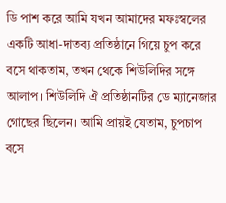ডি পাশ করে আমি যখন আমাদের মফঃস্বলের একটি আধা-দাতব্য প্রতিষ্ঠানে গিয়ে চুপ করে বসে থাকতাম, তখন থেকে শিউলিদির সঙ্গে আলাপ। শিউলিদি ঐ প্রতিষ্ঠানটির ডে ম্যানেজার গোছের ছিলেন। আমি প্রায়ই যেতাম, চুপচাপ বসে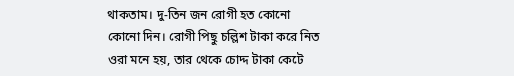থাকতাম। দু-তিন জন রোগী হত কোনো কোনো দিন। রোগী পিছু চল্লিশ টাকা করে নিত ওরা মনে হয়, তার থেকে চোদ্দ টাকা কেটে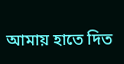আমায় হাতে দিত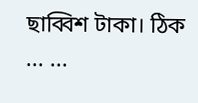ছাব্বিশ টাকা। ঠিক ... ...